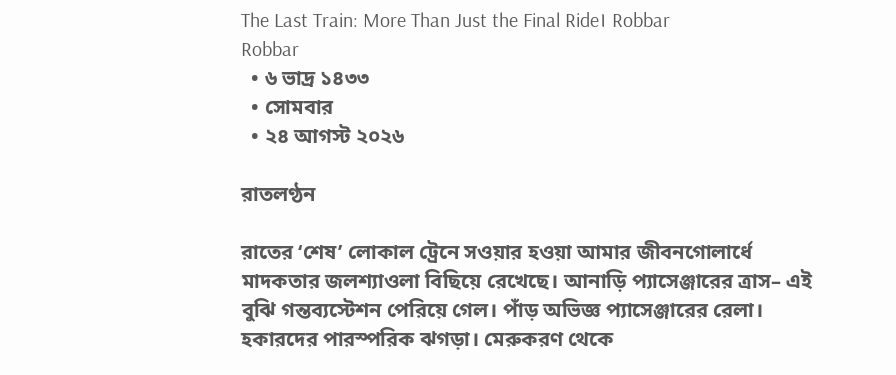The Last Train: More Than Just the Final Ride। Robbar
Robbar
  • ৬ ভাদ্র ১৪৩৩
  • সোমবার
  • ২৪ আগস্ট ২০২৬

রাতলণ্ঠন

রাতের ‘শেষ’ লোকাল ট্রেনে সওয়ার হওয়া আমার জীবনগোলার্ধে মাদকতার জলশ্যাওলা বিছিয়ে রেখেছে। আনাড়ি প্যাসেঞ্জারের ত্রাস– এই বুঝি গন্তব্যস্টেশন পেরিয়ে গেল। পাঁড় অভিজ্ঞ প্যাসেঞ্জারের রেলা। হকারদের পারস্পরিক ঝগড়া। মেরুকরণ থেকে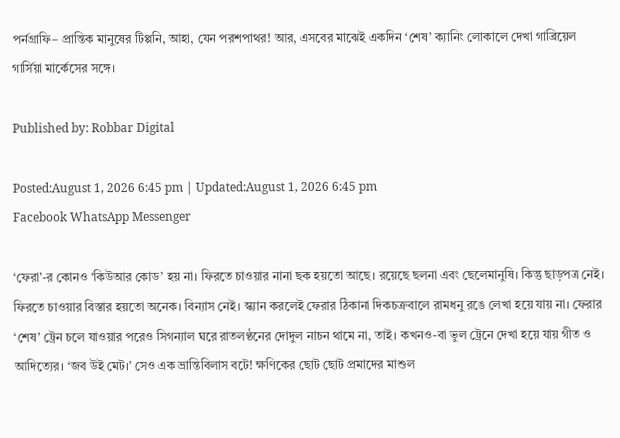পর্নগ্রাফি– প্রান্তিক মানুষের টিপ্পনি, আহা, যেন পরশপাথর! আর, এসবের মাঝেই একদিন ‘শেষ’ ক্যানিং লোকালে দেখা গাব্রিয়েল গার্সিয়া মার্কেসের সঙ্গে।

Published by: Robbar Digital

Posted:August 1, 2026 6:45 pm | Updated:August 1, 2026 6:45 pm
Facebook WhatsApp Messenger

‘ফেরা’-র কোনও ‘কিউআর কোড’ হয় না। ফিরতে চাওয়ার নানা ছক হয়তো আছে। রয়েছে ছলনা এবং ছেলেমানুষি। কিন্তু ছাড়পত্র নেই। ফিরতে চাওয়ার বিস্তার হয়তো অনেক। বিন্যাস নেই। স্ক্যান করলেই ফেরার ঠিকানা দিকচক্রবালে রামধনু রঙে লেখা হয়ে যায় না। ফেরার ‘শেষ’ ট্রেন চলে যাওয়ার পরেও সিগন্যাল ঘরে রাতলণ্ঠনের দোদুল নাচন থামে না, তাই। কখনও-বা ভুল ট্রেনে দেখা হয়ে যায় গীত ও আদিত্যের। ‘জব উই মেট।’ সেও এক ভ্রান্তিবিলাস বটে! ক্ষণিকের ছোট ছোট প্রমাদের মাশুল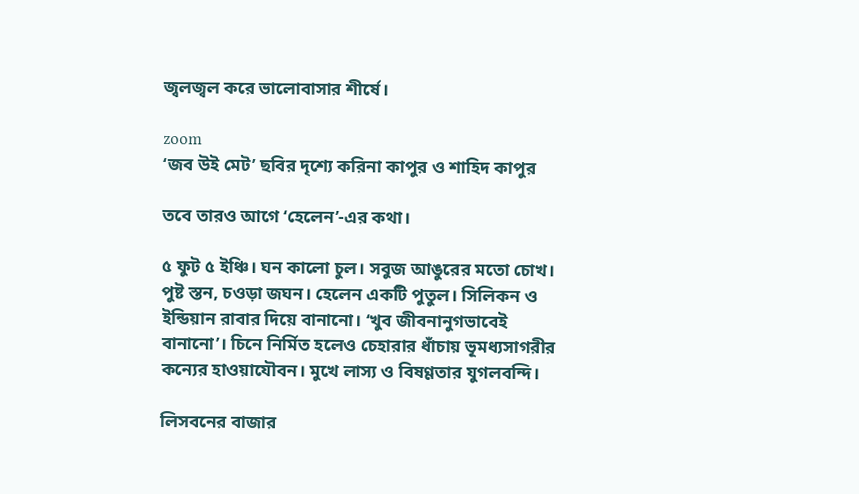জ্বলজ্বল করে ভালোবাসার শীর্ষে।

zoom
‘জব উই মেট’ ছবির দৃশ্যে করিনা কাপুর ও শাহিদ কাপুর

তবে তারও আগে ‘হেলেন’-এর কথা।

৫ ফুট ৫ ইঞ্চি। ঘন কালো চুল। সবুজ আঙুরের মতো চোখ। পুষ্ট স্তন, চওড়া জঘন। হেলেন একটি পুতুল। সিলিকন ও ইন্ডিয়ান রাবার দিয়ে বানানো। ‘খুব জীবনানুগভাবেই বানানো’। চিনে নির্মিত হলেও চেহারার ধাঁচায় ভূমধ্যসাগরীর কন্যের হাওয়াযৌবন। মুখে লাস্য ও বিষণ্ণতার যুগলবন্দি।

লিসবনের বাজার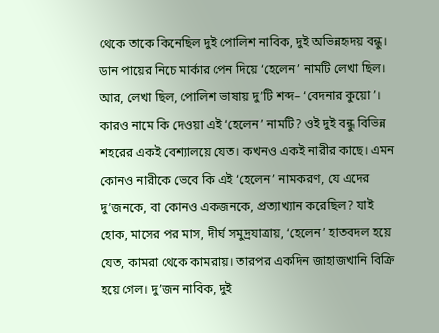থেকে তাকে কিনেছিল দুই পোলিশ নাবিক, দুই অভিন্নহৃদয় বন্ধু। ডান পায়ের নিচে মার্কার পেন দিয়ে ‘হেলেন’ নামটি লেখা ছিল। আর, লেখা ছিল, পোলিশ ভাষায় দু’টি শব্দ– ‘বেদনার কুয়ো’। কারও নামে কি দেওয়া এই ‘হেলেন’ নামটি? ওই দুই বন্ধু বিভিন্ন শহরের একই বেশ্যালয়ে যেত। কখনও একই নারীর কাছে। এমন কোনও নারীকে ভেবে কি এই ‘হেলেন’ নামকরণ, যে এদের দু’জনকে, বা কোনও একজনকে, প্রত্যাখ্যান করেছিল? যাই হোক, মাসের পর মাস, দীর্ঘ সমুদ্রযাত্রায়, ‘হেলেন’ হাতবদল হয়ে যেত, কামরা থেকে কামরায়। তারপর একদিন জাহাজখানি বিক্রি হয়ে গেল। দু’জন নাবিক, দুই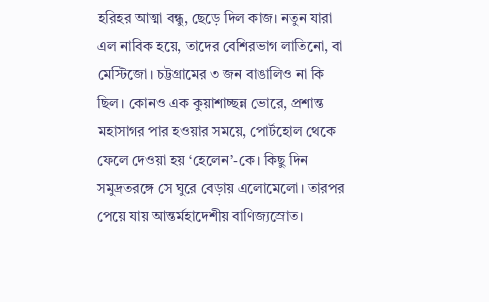হরিহর আত্মা বন্ধু, ছেড়ে দিল কাজ। নতুন যারা এল নাবিক হয়ে, তাদের বেশিরভাগ লাতিনো, বা মেস্টিজো। চট্টগ্রামের ৩ জন বাঙালিও না কি ছিল। কোনও এক কুয়াশাচ্ছন্ন ভোরে, প্রশান্ত মহাসাগর পার হওয়ার সময়ে, পোর্টহোল থেকে ফেলে দেওয়া হয় ‘হেলেন’-কে। কিছু দিন সমুদ্রতরঙ্গে সে ঘুরে বেড়ায় এলোমেলো। তারপর পেয়ে যায় আন্তর্মহাদেশীয় বাণিজ্যস্রোত।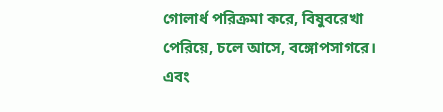গোলার্ধ পরিক্রমা করে, বিষুবরেখা পেরিয়ে, চলে আসে, বঙ্গোপসাগরে। এবং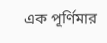এক পূর্ণিমার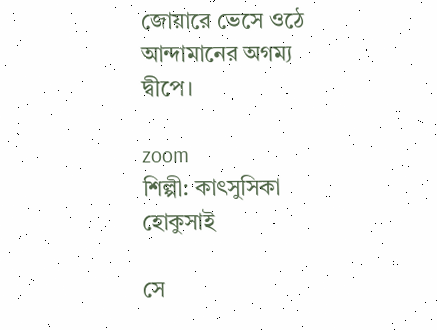জোয়ারে ভেসে ওঠে আন্দামানের অগম্য দ্বীপে।

zoom
শিল্পী: কাৎসুসিকা হোকুসাই

সে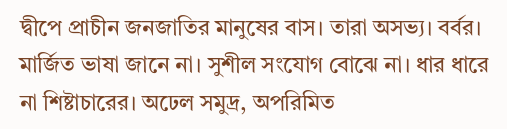দ্বীপে প্রাচীন জনজাতির মানুষের বাস। তারা অসভ্য। বর্বর। মার্জিত ভাষা জানে না। সুশীল সংযোগ বোঝে না। ধার ধারে না শিষ্টাচারের। অঢেল সমুদ্র, অপরিমিত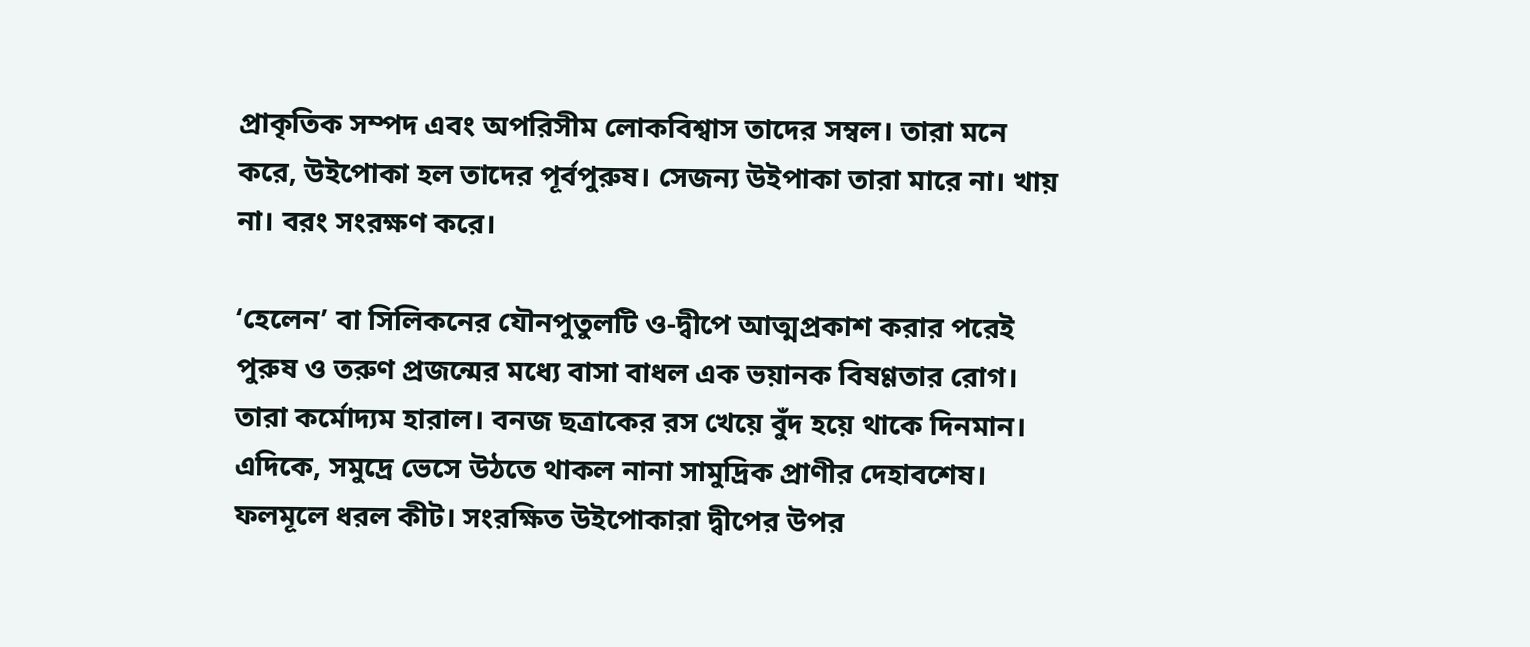প্রাকৃতিক সম্পদ এবং অপরিসীম লোকবিশ্বাস তাদের সম্বল। তারা মনে করে, উইপোকা হল তাদের পূর্বপুরুষ। সেজন্য উইপাকা তারা মারে না। খায় না। বরং সংরক্ষণ করে।

‘হেলেন’ বা সিলিকনের যৌনপুতুলটি ও-দ্বীপে আত্মপ্রকাশ করার পরেই পুরুষ ও তরুণ প্রজন্মের মধ্যে বাসা বাধল এক ভয়ানক বিষণ্ণতার রোগ। তারা কর্মোদ্যম হারাল। বনজ ছত্রাকের রস খেয়ে বুঁদ হয়ে থাকে দিনমান। এদিকে, সমুদ্রে ভেসে উঠতে থাকল নানা সামুদ্রিক প্রাণীর দেহাবশেষ। ফলমূলে ধরল কীট। সংরক্ষিত উইপোকারা দ্বীপের উপর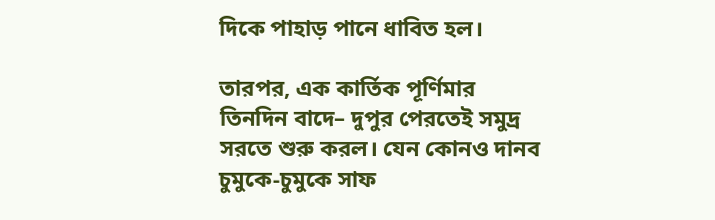দিকে পাহাড় পানে ধাবিত হল।

তারপর, এক কার্তিক পূর্ণিমার তিনদিন বাদে– দুপুর পেরতেই সমুদ্র সরতে শুরু করল। যেন কোনও দানব চুমুকে-চুমুকে সাফ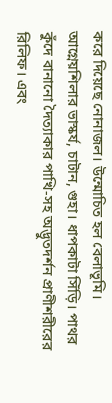করে দিয়েছে নোনাজল। উন্মোচিত হল বেলাভূমি। আগ্নেয়শিলার ভাস্কর্য, চাটান, গুহা। ধাপকাটা সিঁড়ি। পাথর কুঁদে বানানো দৈত্যাকার পাখি-সহ অদ্ভুতদর্শন প্রাণীশরীরের রিলিফ। এবং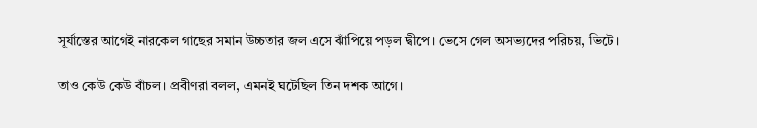সূর্যাস্তের আগেই নারকেল গাছের সমান উচ্চতার জল এসে ঝাঁপিয়ে পড়ল দ্বীপে। ভেসে গেল অসভ্যদের পরিচয়, ভিটে।

তাও কেউ কেউ বাঁচল। প্রবীণরা বলল, এমনই ঘটেছিল তিন দশক আগে।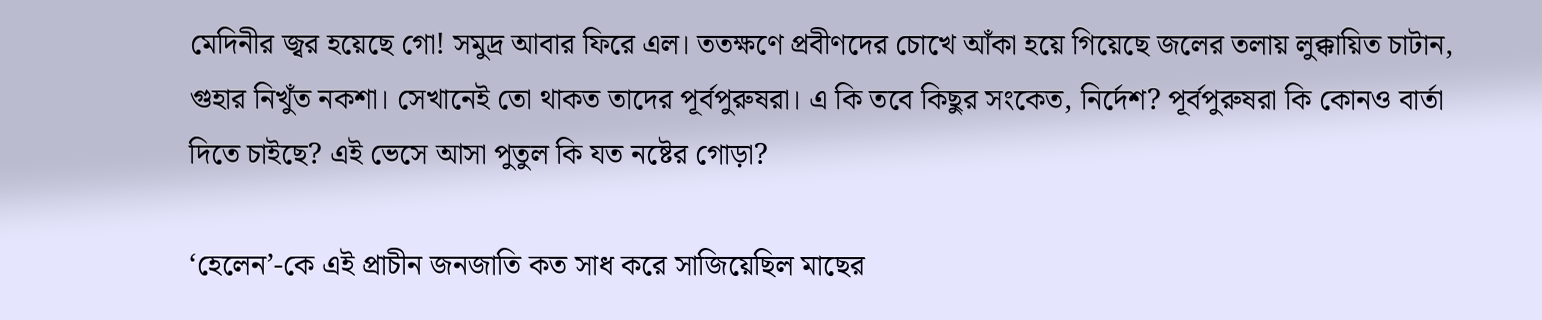মেদিনীর জ্বর হয়েছে গো! সমুদ্র আবার ফিরে এল। ততক্ষণে প্রবীণদের চোখে আঁকা হয়ে গিয়েছে জলের তলায় লুক্কায়িত চাটান, গুহার নিখুঁত নকশা। সেখানেই তো থাকত তাদের পূর্বপুরুষরা। এ কি তবে কিছুর সংকেত, নির্দেশ? পূর্বপুরুষরা কি কোনও বার্তা দিতে চাইছে? এই ভেসে আসা পুতুল কি যত নষ্টের গোড়া?

‘হেলেন’-কে এই প্রাচীন জনজাতি কত সাধ করে সাজিয়েছিল মাছের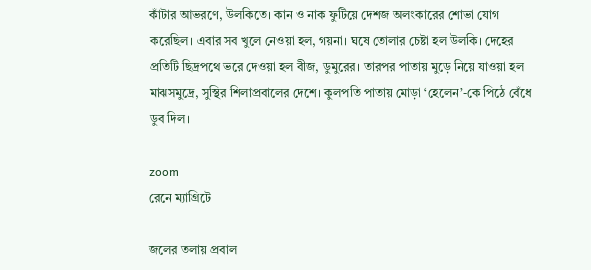কাঁটার আভরণে, উলকিতে। কান ও নাক ফুটিয়ে দেশজ অলংকারের শোভা যোগ করেছিল। এবার সব খুলে নেওয়া হল, গয়না। ঘষে তোলার চেষ্টা হল উলকি। দেহের প্রতিটি ছিদ্রপথে ভরে দেওয়া হল বীজ, ডুমুরের। তারপর পাতায় মুড়ে নিয়ে যাওয়া হল মাঝসমুদ্রে, সুস্থির শিলাপ্রবালের দেশে। কুলপতি পাতায় মোড়া ‘হেলেন’-কে পিঠে বেঁধে ডুব দিল।

zoom
রেনে ম্যাগ্রিটে

জলের তলায় প্রবাল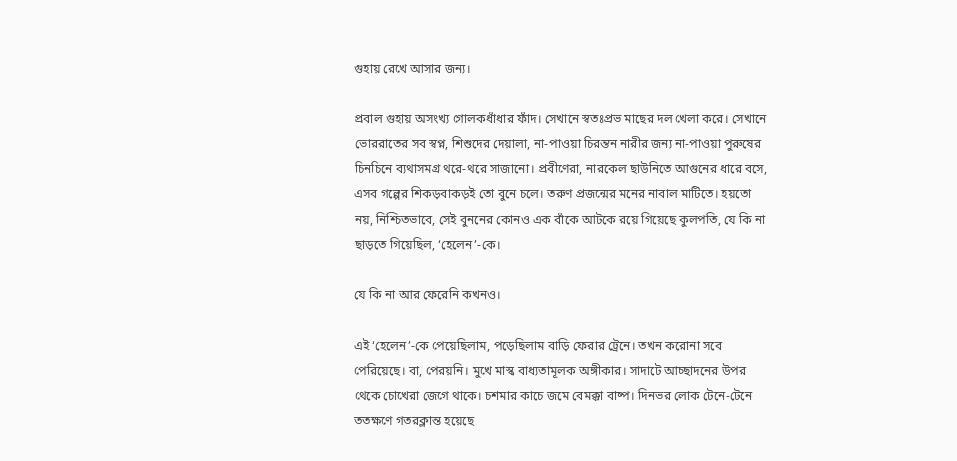গুহায় রেখে আসার জন্য।

প্রবাল গুহায় অসংখ্য গোলকধাঁধার ফাঁদ। সেখানে স্বতঃপ্রভ মাছের দল খেলা করে। সেখানে ভোররাতের সব স্বপ্ন, শিশুদের দেয়ালা, না-পাওয়া চিরন্তন নারীর জন্য না-পাওয়া পুরুষের চিনচিনে ব্যথাসমগ্র থরে-থরে সাজানো। প্রবীণেরা, নারকেল ছাউনিতে আগুনের ধারে বসে, এসব গল্পের শিকড়বাকড়ই তো বুনে চলে। তরুণ প্রজন্মের মনের নাবাল মাটিতে। হয়তো নয়, নিশ্চিতভাবে, সেই বুননের কোনও এক বাঁকে আটকে রয়ে গিয়েছে কুলপতি, যে কি না ছাড়তে গিয়েছিল, ‘হেলেন’-কে।

যে কি না আর ফেরেনি কখনও।

এই ‘হেলেন’-কে পেয়েছিলাম, পড়েছিলাম বাড়ি ফেরার ট্রেনে। তখন করোনা সবে পেরিয়েছে। বা, পেরয়নি। মুখে মাস্ক বাধ্যতামূলক অঙ্গীকার। সাদাটে আচ্ছাদনের উপর থেকে চোখেরা জেগে থাকে। চশমার কাচে জমে বেমক্কা বাষ্প। দিনভর লোক টেনে-টেনে ততক্ষণে গতরক্লান্ত হয়েছে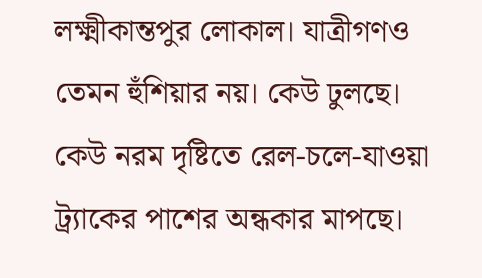লক্ষ্মীকান্তপুর লোকাল। যাত্রীগণও তেমন হুঁশিয়ার নয়। কেউ ঢুলছে। কেউ নরম দৃষ্টিতে রেল-চলে-যাওয়া ট্র্যাকের পাশের অন্ধকার মাপছে।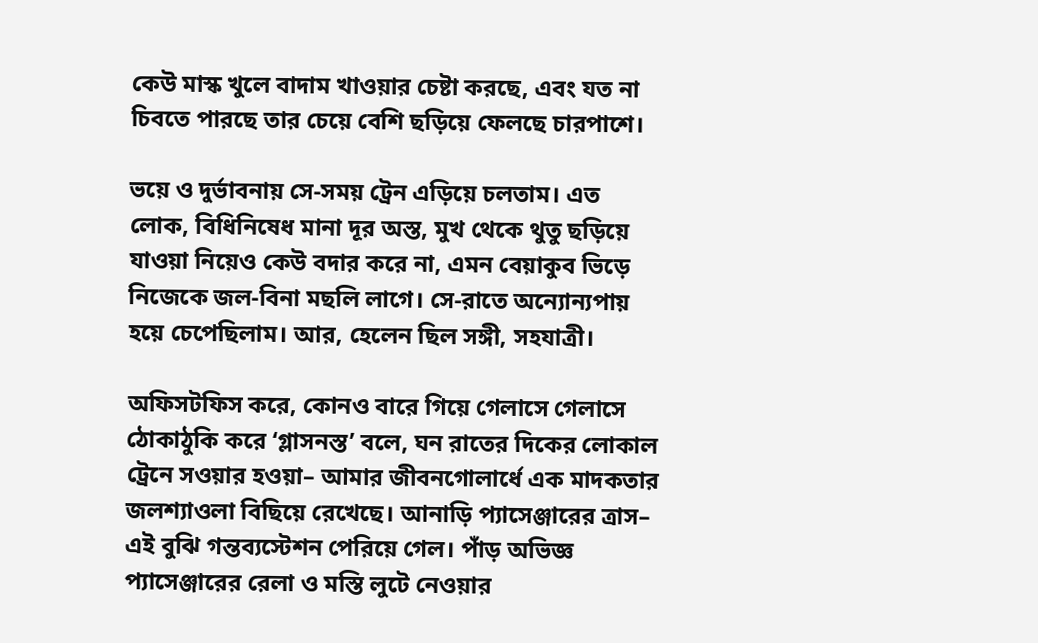কেউ মাস্ক খুলে বাদাম খাওয়ার চেষ্টা করছে, এবং যত না চিবতে পারছে তার চেয়ে বেশি ছড়িয়ে ফেলছে চারপাশে।

ভয়ে ও দুর্ভাবনায় সে-সময় ট্রেন এড়িয়ে চলতাম। এত লোক, বিধিনিষেধ মানা দূর অস্ত, মুখ থেকে থুতু ছড়িয়ে যাওয়া নিয়েও কেউ বদার করে না, এমন বেয়াকুব ভিড়ে নিজেকে জল-বিনা মছলি লাগে। সে-রাতে অন্যোন্যপায় হয়ে চেপেছিলাম। আর, হেলেন ছিল সঙ্গী, সহযাত্রী।

অফিসটফিস করে, কোনও বারে গিয়ে গেলাসে গেলাসে ঠোকাঠুকি করে ‘গ্লাসনস্ত’ বলে, ঘন রাতের দিকের লোকাল ট্রেনে সওয়ার হওয়া– আমার জীবনগোলার্ধে এক মাদকতার জলশ্যাওলা বিছিয়ে রেখেছে। আনাড়ি প্যাসেঞ্জারের ত্রাস– এই বুঝি গন্তব্যস্টেশন পেরিয়ে গেল। পাঁড় অভিজ্ঞ প্যাসেঞ্জারের রেলা ও মস্তি লুটে নেওয়ার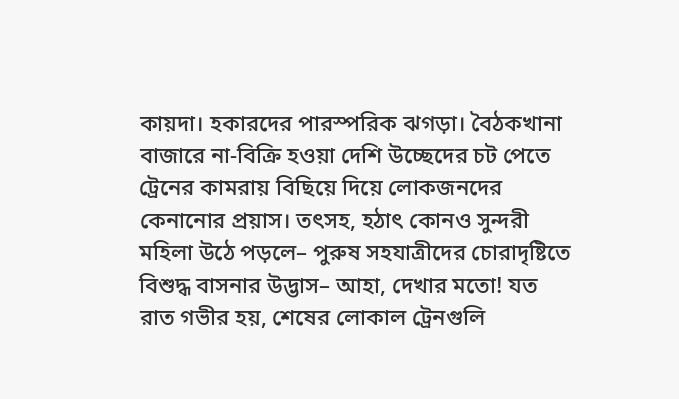কায়দা। হকারদের পারস্পরিক ঝগড়া। বৈঠকখানা বাজারে না-বিক্রি হওয়া দেশি উচ্ছেদের চট পেতে ট্রেনের কামরায় বিছিয়ে দিয়ে লোকজনদের কেনানোর প্রয়াস। তৎসহ, হঠাৎ কোনও সুন্দরী মহিলা উঠে পড়লে– পুরুষ সহযাত্রীদের চোরাদৃষ্টিতে বিশুদ্ধ বাসনার উদ্ভাস– আহা, দেখার মতো! যত রাত গভীর হয়, শেষের লোকাল ট্রেনগুলি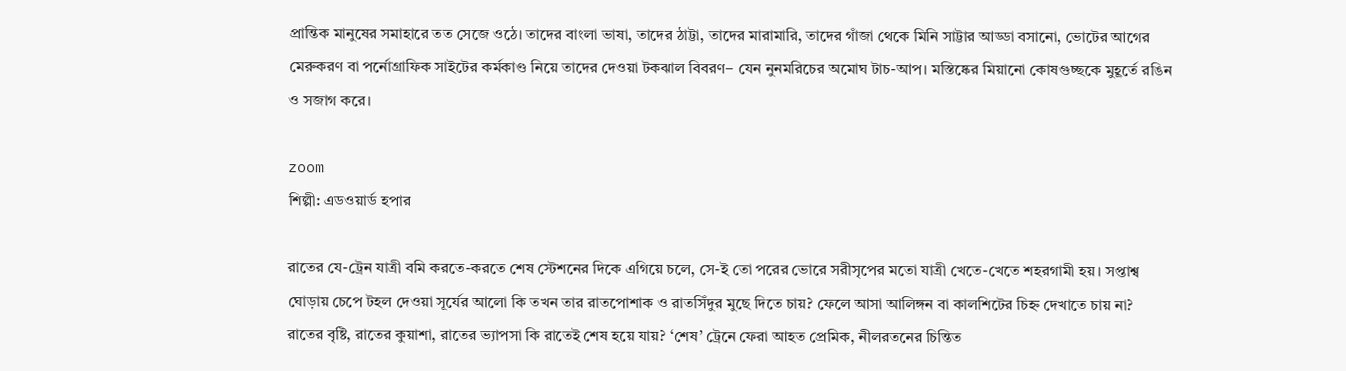প্রান্তিক মানুষের সমাহারে তত সেজে ওঠে। তাদের বাংলা ভাষা, তাদের ঠাট্টা, তাদের মারামারি, তাদের গাঁজা থেকে মিনি সাট্টার আড্ডা বসানো, ভোটের আগের মেরুকরণ বা পর্নোগ্রাফিক সাইটের কর্মকাণ্ড নিয়ে তাদের দেওয়া টকঝাল বিবরণ– যেন নুনমরিচের অমোঘ টাচ-আপ। মস্তিষ্কের মিয়ানো কোষগুচ্ছকে মুহূর্তে রঙিন ও সজাগ করে।

zoom
শিল্পী: এডওয়ার্ড হপার

রাতের যে-ট্রেন যাত্রী বমি করতে-করতে শেষ স্টেশনের দিকে এগিয়ে চলে, সে-ই তো পরের ভোরে সরীসৃপের মতো যাত্রী খেতে-খেতে শহরগামী হয়। সপ্তাশ্ব ঘোড়ায় চেপে টহল দেওয়া সূর্যের আলো কি তখন তার রাতপোশাক ও রাতসিঁদুর মুছে দিতে চায়? ফেলে আসা আলিঙ্গন বা কালশিটের চিহ্ন দেখাতে চায় না? রাতের বৃষ্টি, রাতের কুয়াশা, রাতের ভ্যাপসা কি রাতেই শেষ হয়ে যায়? ‘শেষ’ ট্রেনে ফেরা আহত প্রেমিক, নীলরতনের চিন্তিত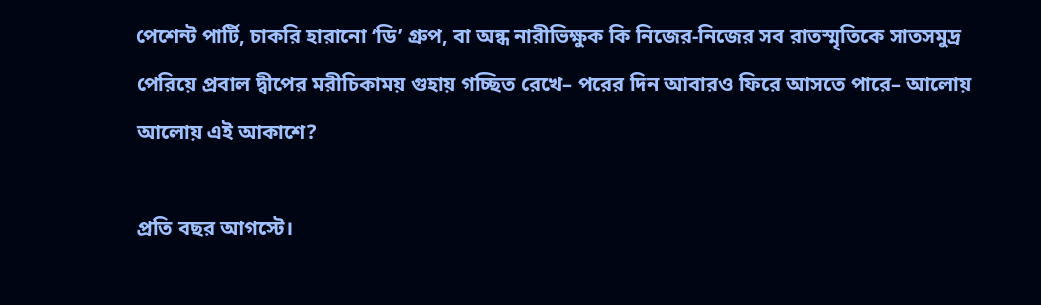পেশেন্ট পার্টি, চাকরি হারানো ‘ডি’ গ্রুপ, বা অন্ধ নারীভিক্ষুক কি নিজের-নিজের সব রাতস্মৃতিকে সাতসমুদ্র পেরিয়ে প্রবাল দ্বীপের মরীচিকাময় গুহায় গচ্ছিত রেখে– পরের দিন আবারও ফিরে আসতে পারে– আলোয় আলোয় এই আকাশে?

প্রতি বছর আগস্টে।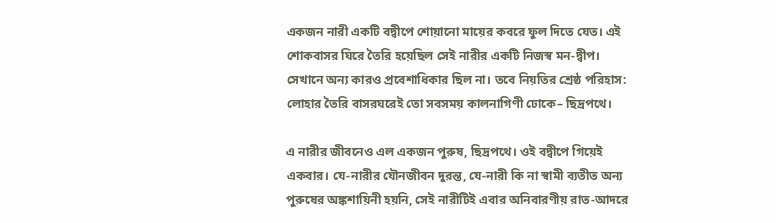একজন নারী একটি বদ্বীপে শোয়ানো মায়ের কবরে ফুল দিতে যেত। এই শোকবাসর ঘিরে তৈরি হয়েছিল সেই নারীর একটি নিজস্ব মন-দ্বীপ। সেখানে অন্য কারও প্রবেশাধিকার ছিল না। তবে নিয়তির শ্রেষ্ঠ পরিহাস: লোহার তৈরি বাসরঘরেই তো সবসময় কালনাগিণী ঢোকে– ছিদ্রপথে।

এ নারীর জীবনেও এল একজন পুরুষ, ছিদ্রপথে। ওই বদ্বীপে গিয়েই একবার। যে-নারীর যৌনজীবন দুরন্ত, যে-নারী কি না স্বামী ব্যতীত অন্য পুরুষের অঙ্কশায়িনী হয়নি, সেই নারীটিই এবার অনিবারণীয় রাত-আদরে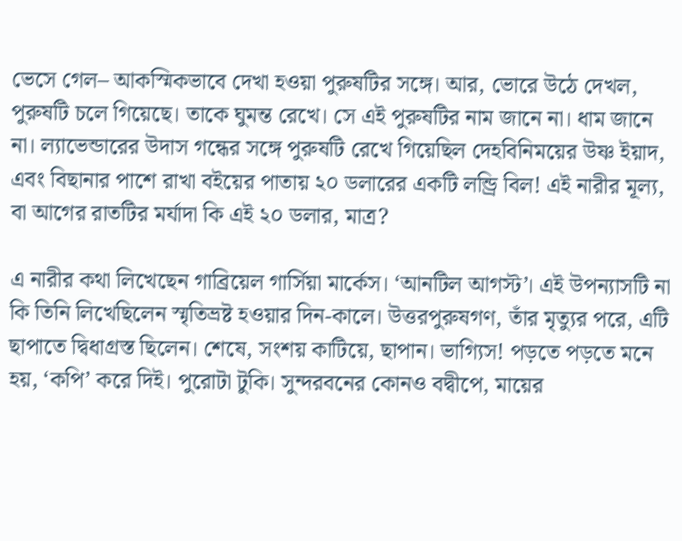ভেসে গেল– আকস্মিকভাবে দেখা হওয়া পুরুষটির সঙ্গে। আর, ভোরে উঠে দেখল, পুরুষটি চলে গিয়েছে। তাকে ঘুমন্ত রেখে। সে এই পুরুষটির নাম জানে না। ধাম জানে না। ল্যাভেন্ডারের উদাস গন্ধের সঙ্গে পুরুষটি রেখে গিয়েছিল দেহবিনিময়ের উষ্ণ ইয়াদ, এবং বিছানার পাশে রাখা বইয়ের পাতায় ২০ ডলারের একটি লন্ড্রি বিল! এই নারীর মূল্য, বা আগের রাতটির মর্যাদা কি এই ২০ ডলার, মাত্র?

এ নারীর কথা লিখেছেন গাব্রিয়েল গার্সিয়া মার্কেস। ‘আনটিল আগস্ট’। এই উপন্যাসটি না কি তিনি লিখেছিলেন স্মৃতিভ্রষ্ট হওয়ার দিন-কালে। উত্তরপুরুষগণ, তাঁর মৃত্যুর পরে, এটি ছাপাতে দ্বিধাগ্রস্ত ছিলেন। শেষে, সংশয় কাটিয়ে, ছাপান। ভাগ্যিস! পড়তে পড়তে মনে হয়, ‘কপি’ করে দিই। পুরোটা টুকি। সুন্দরবনের কোনও বদ্বীপে, মায়ের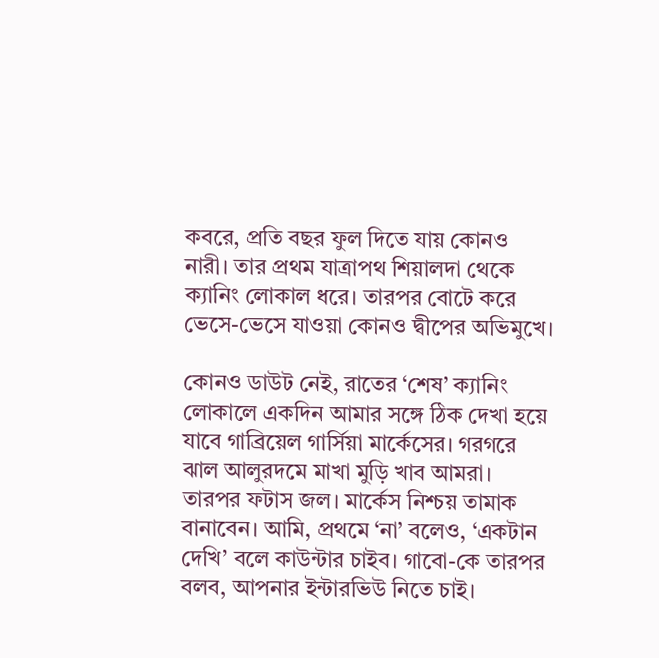কবরে, প্রতি বছর ফুল দিতে যায় কোনও নারী। তার প্রথম যাত্রাপথ শিয়ালদা থেকে ক্যানিং লোকাল ধরে। তারপর বোটে করে ভেসে-ভেসে যাওয়া কোনও দ্বীপের অভিমুখে।

কোনও ডাউট নেই, রাতের ‘শেষ’ ক্যানিং লোকালে একদিন আমার সঙ্গে ঠিক দেখা হয়ে যাবে গাব্রিয়েল গার্সিয়া মার্কেসের। গরগরে ঝাল আলুরদমে মাখা মুড়ি খাব আমরা। তারপর ফটাস জল। মার্কেস নিশ্চয় তামাক বানাবেন। আমি, প্রথমে ‘না’ বলেও, ‘একটান দেখি’ বলে কাউন্টার চাইব। গাবো-কে তারপর বলব, আপনার ইন্টারভিউ নিতে চাই।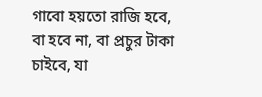গাবো হয়তো রাজি হবে, বা হবে না, বা প্রচুর টাকা চাইবে, যা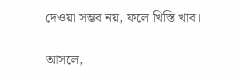দেওয়া সম্ভব নয়, ফলে খিস্তি খাব।

আসলে,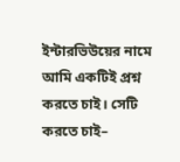ইন্টারভিউয়ের নামে আমি একটিই প্রশ্ন করতে চাই। সেটি করতে চাই–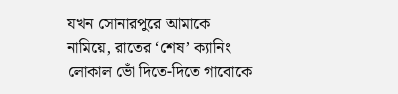যখন সোনারপুরে আমাকে নামিয়ে, রাতের ‘শেষ’ ক্যানিং লোকাল ভোঁ দিতে-দিতে গাবোকে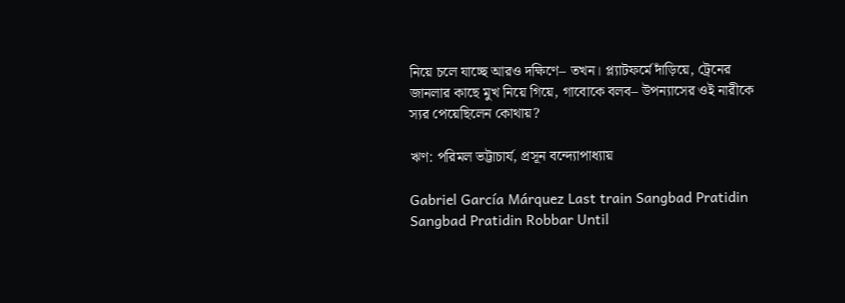নিয়ে চলে যাচ্ছে আরও দক্ষিণে– তখন। প্ল্যাটফর্মে দাঁড়িয়ে, ট্রেনের জানলার কাছে মুখ নিয়ে গিয়ে, গাবোকে বলব– উপন্যাসের ওই নারীকে স্যর পেয়েছিলেন কোথায়?

ঋণ: পরিমল ভট্টাচার্য, প্রসূন বন্দ্যোপাধ্যায়

Gabriel García Márquez Last train Sangbad Pratidin Sangbad Pratidin Robbar Until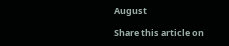August

Share this article on